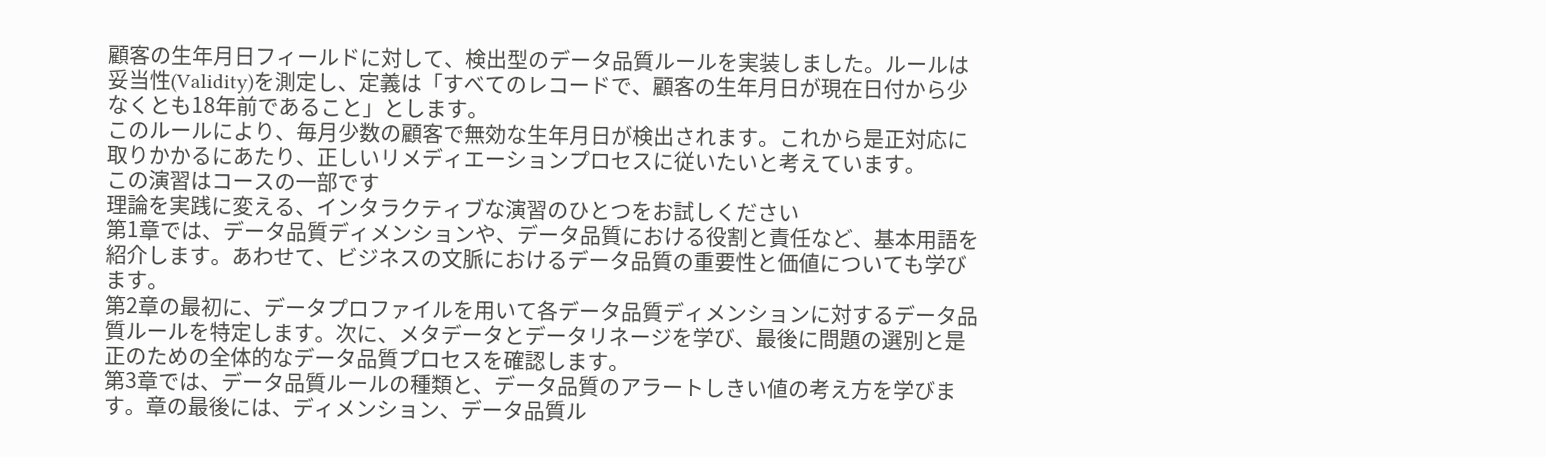顧客の生年月日フィールドに対して、検出型のデータ品質ルールを実装しました。ルールは妥当性(Validity)を測定し、定義は「すべてのレコードで、顧客の生年月日が現在日付から少なくとも18年前であること」とします。
このルールにより、毎月少数の顧客で無効な生年月日が検出されます。これから是正対応に取りかかるにあたり、正しいリメディエーションプロセスに従いたいと考えています。
この演習はコースの一部です
理論を実践に変える、インタラクティブな演習のひとつをお試しください
第1章では、データ品質ディメンションや、データ品質における役割と責任など、基本用語を紹介します。あわせて、ビジネスの文脈におけるデータ品質の重要性と価値についても学びます。
第2章の最初に、データプロファイルを用いて各データ品質ディメンションに対するデータ品質ルールを特定します。次に、メタデータとデータリネージを学び、最後に問題の選別と是正のための全体的なデータ品質プロセスを確認します。
第3章では、データ品質ルールの種類と、データ品質のアラートしきい値の考え方を学びます。章の最後には、ディメンション、データ品質ル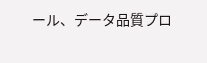ール、データ品質プロ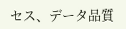セス、データ品質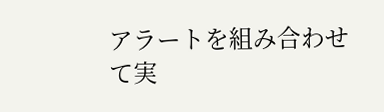アラートを組み合わせて実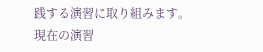践する演習に取り組みます。
現在の演習